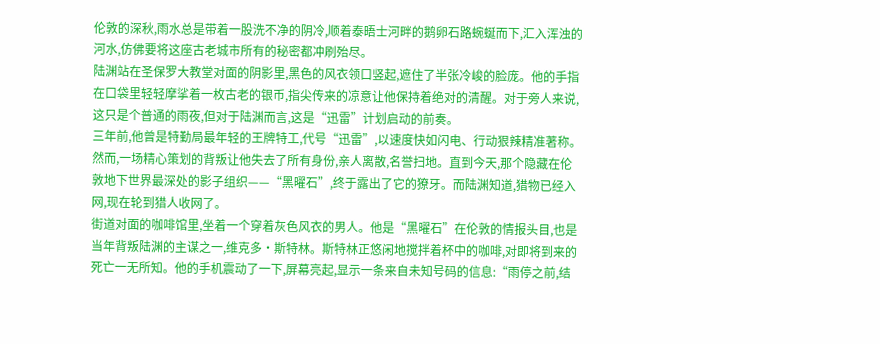伦敦的深秋,雨水总是带着一股洗不净的阴冷,顺着泰晤士河畔的鹅卵石路蜿蜒而下,汇入浑浊的河水,仿佛要将这座古老城市所有的秘密都冲刷殆尽。
陆渊站在圣保罗大教堂对面的阴影里,黑色的风衣领口竖起,遮住了半张冷峻的脸庞。他的手指在口袋里轻轻摩挲着一枚古老的银币,指尖传来的凉意让他保持着绝对的清醒。对于旁人来说,这只是个普通的雨夜,但对于陆渊而言,这是“迅雷”计划启动的前奏。
三年前,他曾是特勤局最年轻的王牌特工,代号“迅雷”,以速度快如闪电、行动狠辣精准著称。然而,一场精心策划的背叛让他失去了所有身份,亲人离散,名誉扫地。直到今天,那个隐藏在伦敦地下世界最深处的影子组织——“黑曜石”,终于露出了它的獠牙。而陆渊知道,猎物已经入网,现在轮到猎人收网了。
街道对面的咖啡馆里,坐着一个穿着灰色风衣的男人。他是“黑曜石”在伦敦的情报头目,也是当年背叛陆渊的主谋之一,维克多·斯特林。斯特林正悠闲地搅拌着杯中的咖啡,对即将到来的死亡一无所知。他的手机震动了一下,屏幕亮起,显示一条来自未知号码的信息:“雨停之前,结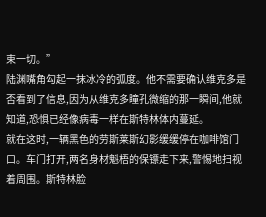束一切。”
陆渊嘴角勾起一抹冰冷的弧度。他不需要确认维克多是否看到了信息,因为从维克多瞳孔微缩的那一瞬间,他就知道,恐惧已经像病毒一样在斯特林体内蔓延。
就在这时,一辆黑色的劳斯莱斯幻影缓缓停在咖啡馆门口。车门打开,两名身材魁梧的保镖走下来,警惕地扫视着周围。斯特林脸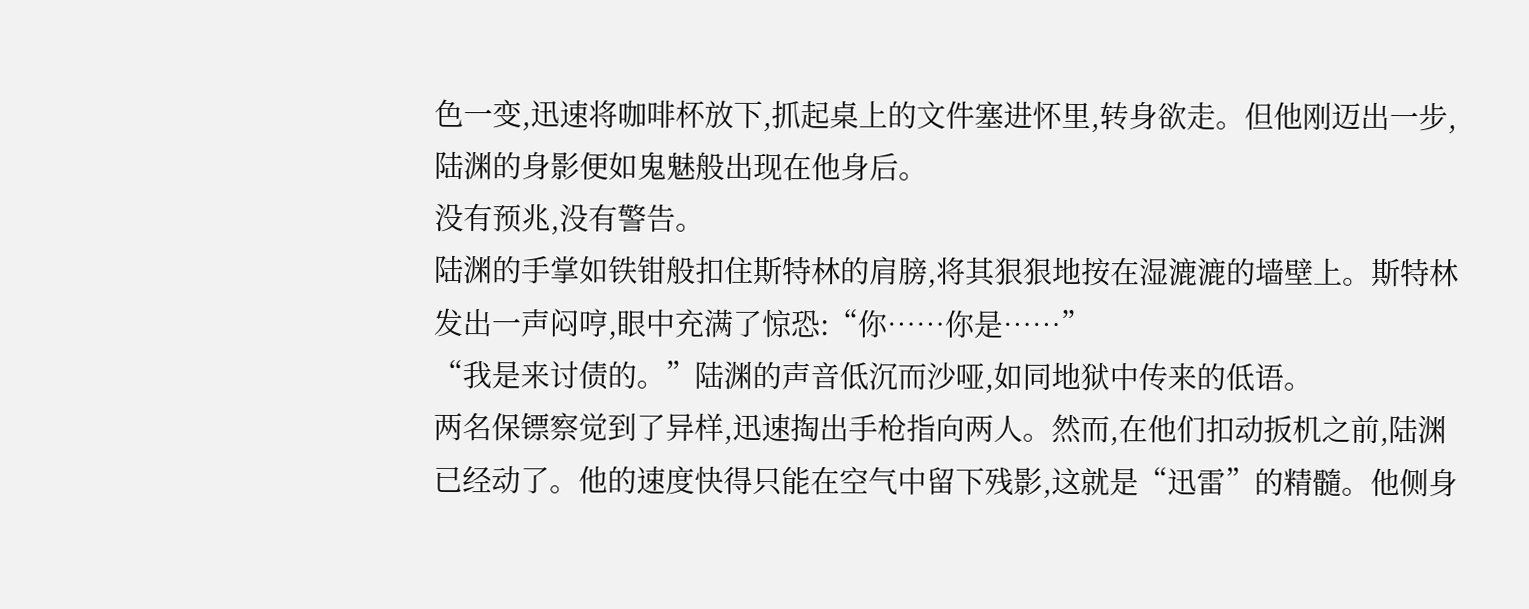色一变,迅速将咖啡杯放下,抓起桌上的文件塞进怀里,转身欲走。但他刚迈出一步,陆渊的身影便如鬼魅般出现在他身后。
没有预兆,没有警告。
陆渊的手掌如铁钳般扣住斯特林的肩膀,将其狠狠地按在湿漉漉的墙壁上。斯特林发出一声闷哼,眼中充满了惊恐:“你……你是……”
“我是来讨债的。”陆渊的声音低沉而沙哑,如同地狱中传来的低语。
两名保镖察觉到了异样,迅速掏出手枪指向两人。然而,在他们扣动扳机之前,陆渊已经动了。他的速度快得只能在空气中留下残影,这就是“迅雷”的精髓。他侧身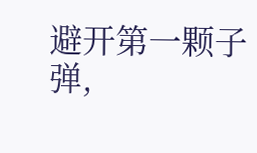避开第一颗子弹,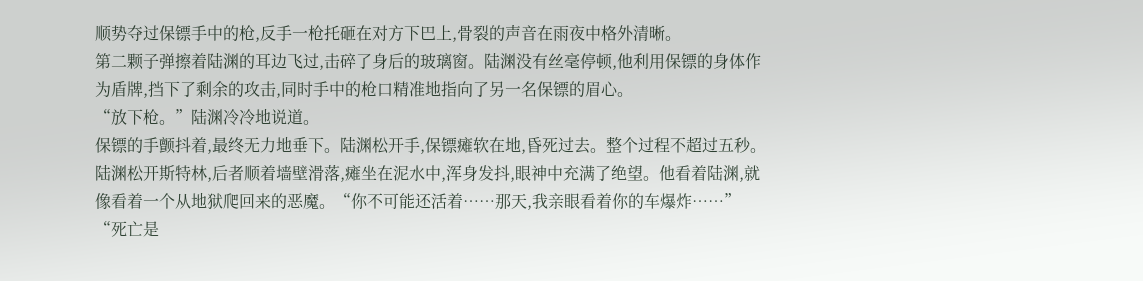顺势夺过保镖手中的枪,反手一枪托砸在对方下巴上,骨裂的声音在雨夜中格外清晰。
第二颗子弹擦着陆渊的耳边飞过,击碎了身后的玻璃窗。陆渊没有丝毫停顿,他利用保镖的身体作为盾牌,挡下了剩余的攻击,同时手中的枪口精准地指向了另一名保镖的眉心。
“放下枪。”陆渊冷冷地说道。
保镖的手颤抖着,最终无力地垂下。陆渊松开手,保镖瘫软在地,昏死过去。整个过程不超过五秒。
陆渊松开斯特林,后者顺着墙壁滑落,瘫坐在泥水中,浑身发抖,眼神中充满了绝望。他看着陆渊,就像看着一个从地狱爬回来的恶魔。“你不可能还活着……那天,我亲眼看着你的车爆炸……”
“死亡是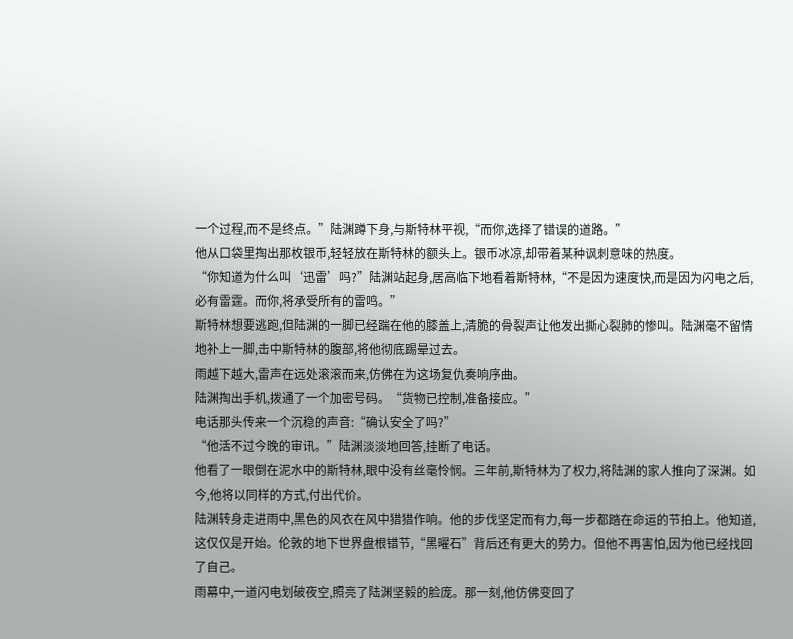一个过程,而不是终点。”陆渊蹲下身,与斯特林平视,“而你,选择了错误的道路。”
他从口袋里掏出那枚银币,轻轻放在斯特林的额头上。银币冰凉,却带着某种讽刺意味的热度。
“你知道为什么叫‘迅雷’吗?”陆渊站起身,居高临下地看着斯特林,“不是因为速度快,而是因为闪电之后,必有雷霆。而你,将承受所有的雷鸣。”
斯特林想要逃跑,但陆渊的一脚已经踹在他的膝盖上,清脆的骨裂声让他发出撕心裂肺的惨叫。陆渊毫不留情地补上一脚,击中斯特林的腹部,将他彻底踢晕过去。
雨越下越大,雷声在远处滚滚而来,仿佛在为这场复仇奏响序曲。
陆渊掏出手机,拨通了一个加密号码。“货物已控制,准备接应。”
电话那头传来一个沉稳的声音:“确认安全了吗?”
“他活不过今晚的审讯。”陆渊淡淡地回答,挂断了电话。
他看了一眼倒在泥水中的斯特林,眼中没有丝毫怜悯。三年前,斯特林为了权力,将陆渊的家人推向了深渊。如今,他将以同样的方式,付出代价。
陆渊转身走进雨中,黑色的风衣在风中猎猎作响。他的步伐坚定而有力,每一步都踏在命运的节拍上。他知道,这仅仅是开始。伦敦的地下世界盘根错节,“黑曜石”背后还有更大的势力。但他不再害怕,因为他已经找回了自己。
雨幕中,一道闪电划破夜空,照亮了陆渊坚毅的脸庞。那一刻,他仿佛变回了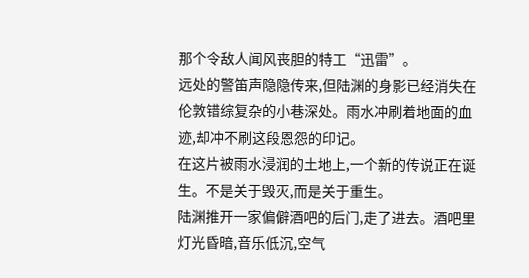那个令敌人闻风丧胆的特工“迅雷”。
远处的警笛声隐隐传来,但陆渊的身影已经消失在伦敦错综复杂的小巷深处。雨水冲刷着地面的血迹,却冲不刷这段恩怨的印记。
在这片被雨水浸润的土地上,一个新的传说正在诞生。不是关于毁灭,而是关于重生。
陆渊推开一家偏僻酒吧的后门,走了进去。酒吧里灯光昏暗,音乐低沉,空气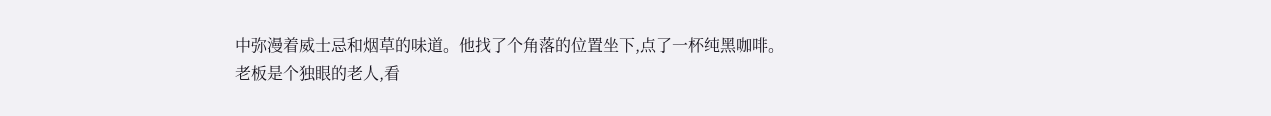中弥漫着威士忌和烟草的味道。他找了个角落的位置坐下,点了一杯纯黑咖啡。
老板是个独眼的老人,看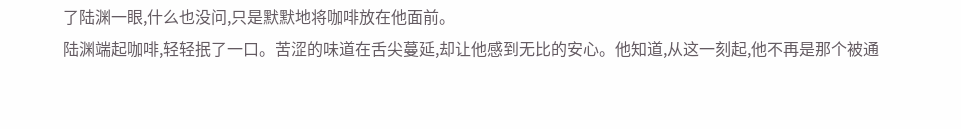了陆渊一眼,什么也没问,只是默默地将咖啡放在他面前。
陆渊端起咖啡,轻轻抿了一口。苦涩的味道在舌尖蔓延,却让他感到无比的安心。他知道,从这一刻起,他不再是那个被通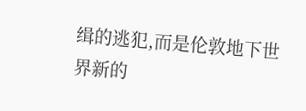缉的逃犯,而是伦敦地下世界新的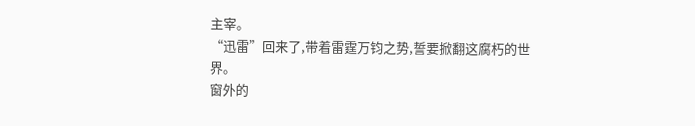主宰。
“迅雷”回来了,带着雷霆万钧之势,誓要掀翻这腐朽的世界。
窗外的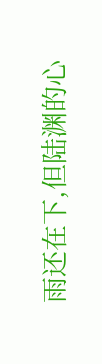雨还在下,但陆渊的心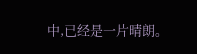中,已经是一片晴朗。